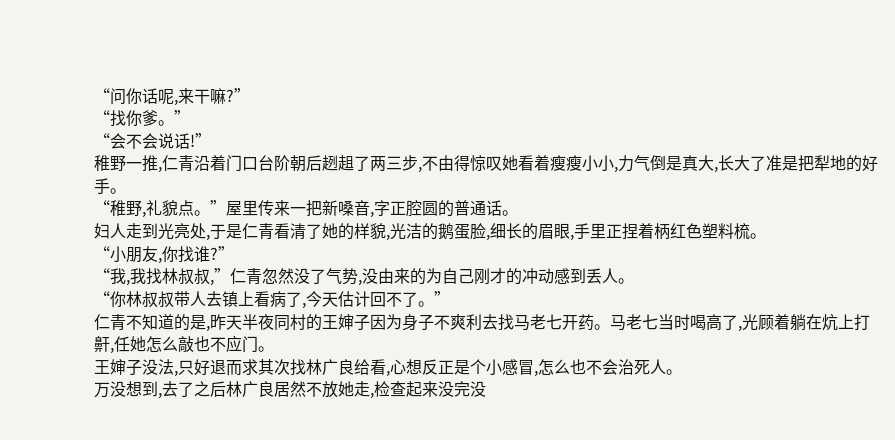“问你话呢,来干嘛?”
“找你爹。”
“会不会说话!”
稚野一推,仁青沿着门口台阶朝后趔趄了两三步,不由得惊叹她看着瘦瘦小小,力气倒是真大,长大了准是把犁地的好手。
“稚野,礼貌点。”屋里传来一把新嗓音,字正腔圆的普通话。
妇人走到光亮处,于是仁青看清了她的样貌,光洁的鹅蛋脸,细长的眉眼,手里正捏着柄红色塑料梳。
“小朋友,你找谁?”
“我,我找林叔叔,”仁青忽然没了气势,没由来的为自己刚才的冲动感到丢人。
“你林叔叔带人去镇上看病了,今天估计回不了。”
仁青不知道的是,昨天半夜同村的王婶子因为身子不爽利去找马老七开药。马老七当时喝高了,光顾着躺在炕上打鼾,任她怎么敲也不应门。
王婶子没法,只好退而求其次找林广良给看,心想反正是个小感冒,怎么也不会治死人。
万没想到,去了之后林广良居然不放她走,检查起来没完没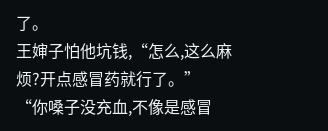了。
王婶子怕他坑钱,“怎么,这么麻烦?开点感冒药就行了。”
“你嗓子没充血,不像是感冒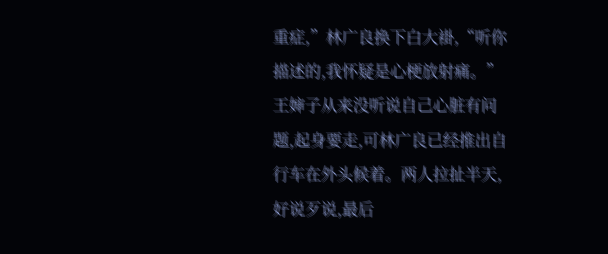重症,”林广良换下白大褂,“听你描述的,我怀疑是心梗放射痛。”
王婶子从来没听说自己心脏有问题,起身要走,可林广良已经推出自行车在外头候着。两人拉扯半天,好说歹说,最后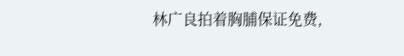林广良拍着胸脯保证免费,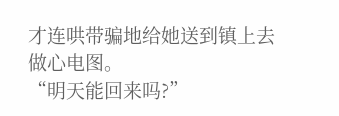才连哄带骗地给她送到镇上去做心电图。
“明天能回来吗?”